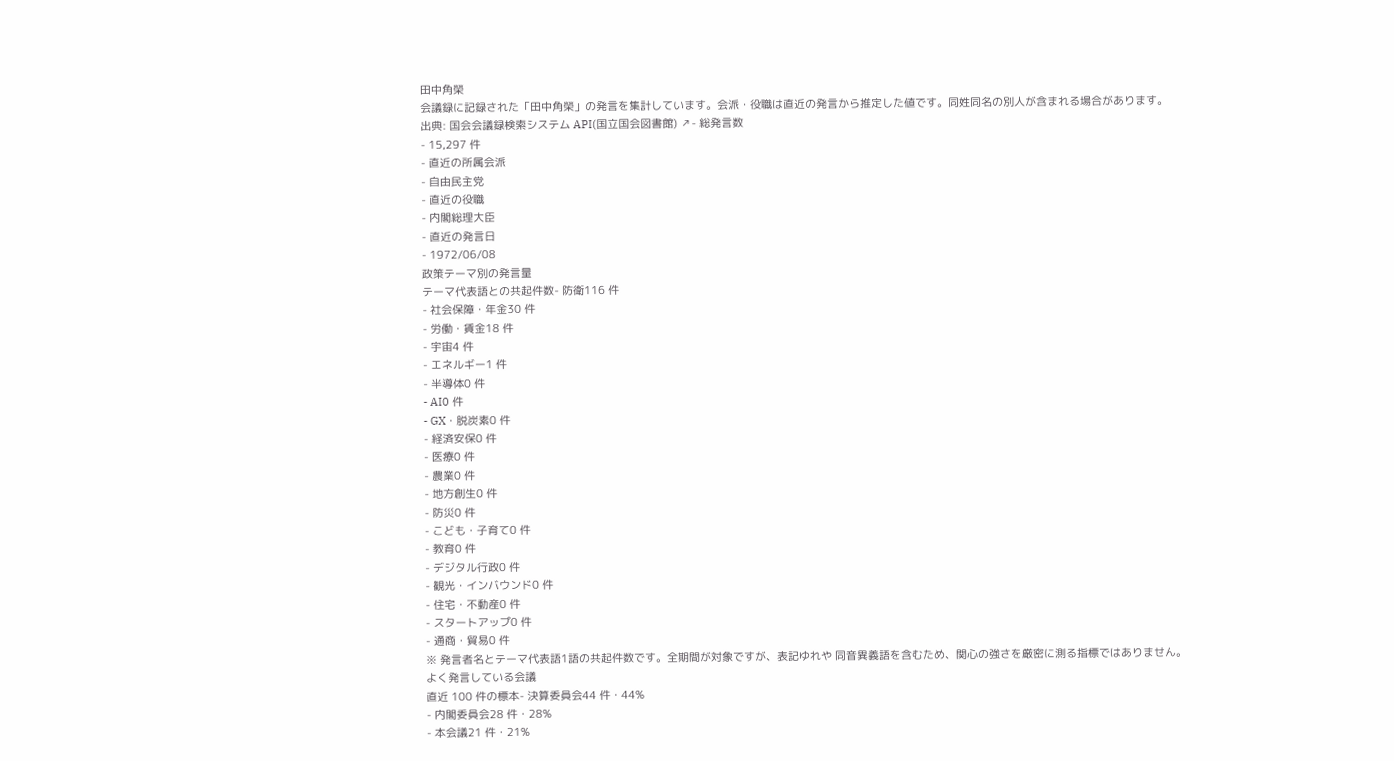田中角榮
会議録に記録された「田中角榮」の発言を集計しています。会派・役職は直近の発言から推定した値です。同姓同名の別人が含まれる場合があります。
出典: 国会会議録検索システム API(国立国会図書館) ↗- 総発言数
- 15,297 件
- 直近の所属会派
- 自由民主党
- 直近の役職
- 内閣総理大臣
- 直近の発言日
- 1972/06/08
政策テーマ別の発言量
テーマ代表語との共起件数- 防衛116 件
- 社会保障・年金30 件
- 労働・賃金18 件
- 宇宙4 件
- エネルギー1 件
- 半導体0 件
- AI0 件
- GX・脱炭素0 件
- 経済安保0 件
- 医療0 件
- 農業0 件
- 地方創生0 件
- 防災0 件
- こども・子育て0 件
- 教育0 件
- デジタル行政0 件
- 観光・インバウンド0 件
- 住宅・不動産0 件
- スタートアップ0 件
- 通商・貿易0 件
※ 発言者名とテーマ代表語1語の共起件数です。全期間が対象ですが、表記ゆれや 同音異義語を含むため、関心の強さを厳密に測る指標ではありません。
よく発言している会議
直近 100 件の標本- 決算委員会44 件・44%
- 内閣委員会28 件・28%
- 本会議21 件・21%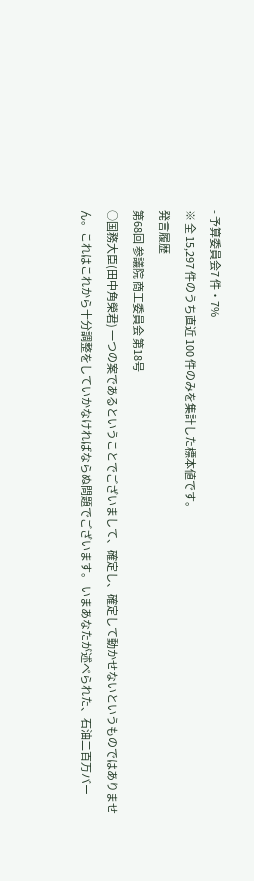- 予算委員会7 件・7%
※ 全 15,297 件のうち直近 100 件のみを集計した標本値です。
発言履歴
第68回 参議院 商工委員会 第18号
○国務大臣(田中角榮君) 一つの案であるということでございまして、確定し、確定して動かせないというものではありません。これはこれから十分調整をしていかなければならぬ問題でございます。 いまあなたが述べられた、石油二百万バー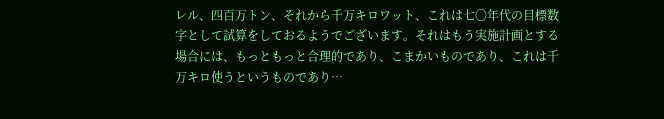レル、四百万トン、それから千万キロワット、これは七〇年代の目標数字として試算をしておるようでございます。それはもう実施計画とする場合には、もっともっと合理的であり、こまかいものであり、これは千万キロ使うというものであり…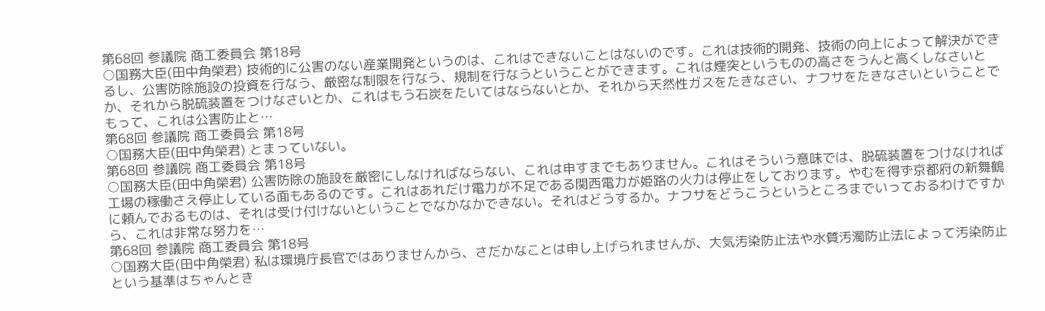第68回 参議院 商工委員会 第18号
○国務大臣(田中角榮君) 技術的に公害のない産業開発というのは、これはできないことはないのです。これは技術的開発、技術の向上によって解決ができるし、公害防除施設の投資を行なう、厳密な制限を行なう、規制を行なうということができます。これは煙突というものの高さをうんと高くしなさいとか、それから脱硫装置をつけなさいとか、これはもう石炭をたいてはならないとか、それから天然性ガスをたきなさい、ナフサをたきなさいということでもって、これは公害防止と…
第68回 参議院 商工委員会 第18号
○国務大臣(田中角榮君) とまっていない。
第68回 参議院 商工委員会 第18号
○国務大臣(田中角榮君) 公害防除の施設を厳密にしなければならない、これは申すまでもありません。これはそういう意味では、脱硫装置をつけなければ工場の稼働さえ停止している面もあるのです。これはあれだけ電力が不足である関西電力が姫路の火力は停止をしております。やむを得ず京都府の新舞鶴に頼んでおるものは、それは受け付けないということでなかなかできない。それはどうするか。ナフサをどうこうというところまでいっておるわけですから、これは非常な努力を…
第68回 参議院 商工委員会 第18号
○国務大臣(田中角榮君) 私は環境庁長官ではありませんから、さだかなことは申し上げられませんが、大気汚染防止法や水質汚濁防止法によって汚染防止という基準はちゃんとき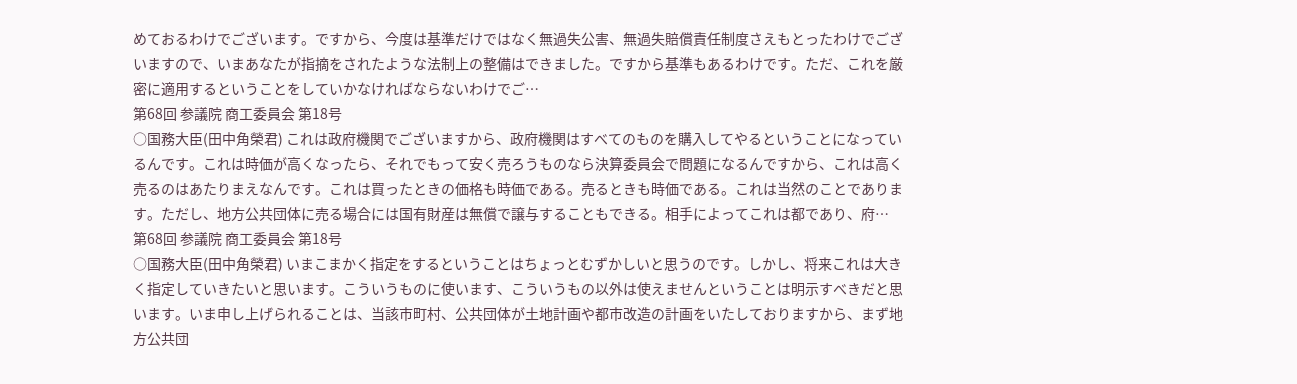めておるわけでございます。ですから、今度は基準だけではなく無過失公害、無過失賠償責任制度さえもとったわけでございますので、いまあなたが指摘をされたような法制上の整備はできました。ですから基準もあるわけです。ただ、これを厳密に適用するということをしていかなければならないわけでご…
第68回 参議院 商工委員会 第18号
○国務大臣(田中角榮君) これは政府機関でございますから、政府機関はすべてのものを購入してやるということになっているんです。これは時価が高くなったら、それでもって安く売ろうものなら決算委員会で問題になるんですから、これは高く売るのはあたりまえなんです。これは買ったときの価格も時価である。売るときも時価である。これは当然のことであります。ただし、地方公共団体に売る場合には国有財産は無償で譲与することもできる。相手によってこれは都であり、府…
第68回 参議院 商工委員会 第18号
○国務大臣(田中角榮君) いまこまかく指定をするということはちょっとむずかしいと思うのです。しかし、将来これは大きく指定していきたいと思います。こういうものに使います、こういうもの以外は使えませんということは明示すべきだと思います。いま申し上げられることは、当該市町村、公共団体が土地計画や都市改造の計画をいたしておりますから、まず地方公共団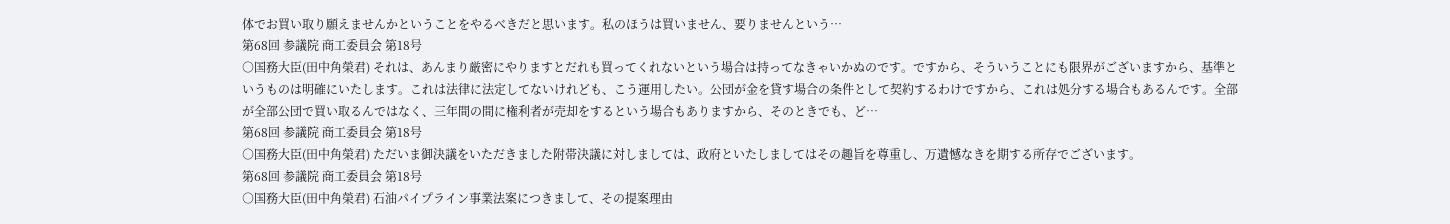体でお買い取り願えませんかということをやるべきだと思います。私のほうは買いません、要りませんという…
第68回 参議院 商工委員会 第18号
○国務大臣(田中角榮君) それは、あんまり厳密にやりますとだれも買ってくれないという場合は持ってなきゃいかぬのです。ですから、そういうことにも限界がございますから、基準というものは明確にいたします。これは法律に法定してないけれども、こう運用したい。公団が金を貸す場合の条件として契約するわけですから、これは処分する場合もあるんです。全部が全部公団で買い取るんではなく、三年間の間に権利者が売却をするという場合もありますから、そのときでも、ど…
第68回 参議院 商工委員会 第18号
○国務大臣(田中角榮君) ただいま御決議をいただきました附帯決議に対しましては、政府といたしましてはその趣旨を尊重し、万遺憾なきを期する所存でございます。
第68回 参議院 商工委員会 第18号
○国務大臣(田中角榮君) 石油パイプライン事業法案につきまして、その提案理由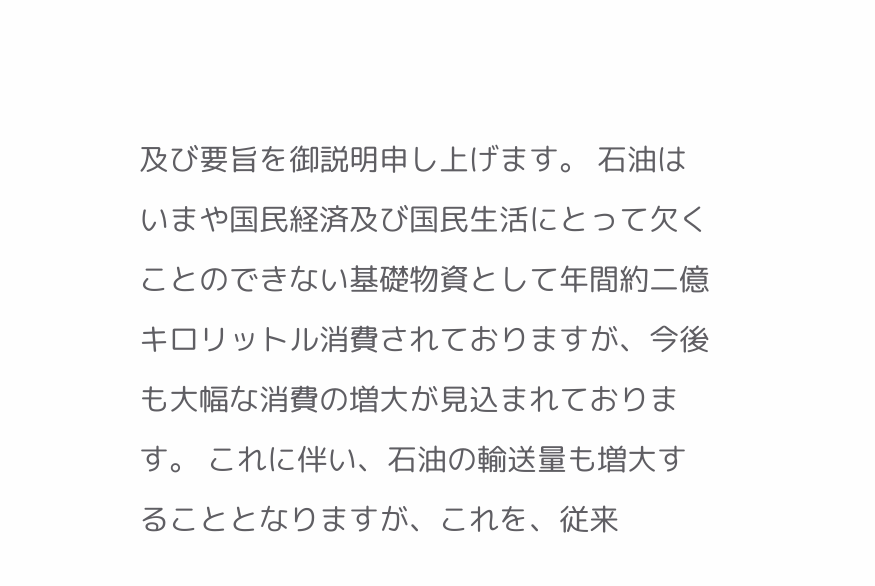及び要旨を御説明申し上げます。 石油はいまや国民経済及び国民生活にとって欠くことのできない基礎物資として年間約二億キロリットル消費されておりますが、今後も大幅な消費の増大が見込まれております。 これに伴い、石油の輸送量も増大することとなりますが、これを、従来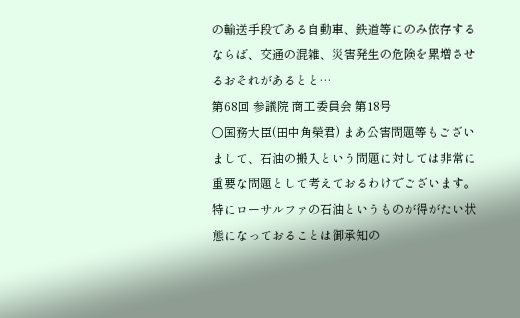の輸送手段である自動車、鉄道等にのみ依存するならば、交通の混雑、災害発生の危険を累増させるおそれがあるとと…
第68回 参議院 商工委員会 第18号
○国務大臣(田中角榮君) まあ公害問題等もございまして、石油の搬入という問題に対しては非常に重要な問題として考えておるわけでございます。特にローサルファの石油というものが得がたい状態になっておることは御承知の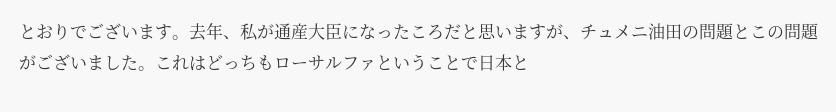とおりでございます。去年、私が通産大臣になったころだと思いますが、チュメニ油田の問題とこの問題がございました。これはどっちもローサルファということで日本と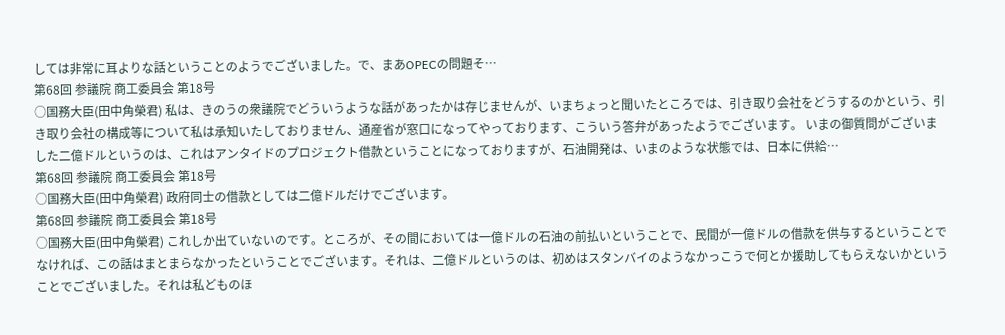しては非常に耳よりな話ということのようでございました。で、まあOPECの問題そ…
第68回 参議院 商工委員会 第18号
○国務大臣(田中角榮君) 私は、きのうの衆議院でどういうような話があったかは存じませんが、いまちょっと聞いたところでは、引き取り会社をどうするのかという、引き取り会社の構成等について私は承知いたしておりません、通産省が窓口になってやっております、こういう答弁があったようでございます。 いまの御質問がございました二億ドルというのは、これはアンタイドのプロジェクト借款ということになっておりますが、石油開発は、いまのような状態では、日本に供給…
第68回 参議院 商工委員会 第18号
○国務大臣(田中角榮君) 政府同士の借款としては二億ドルだけでございます。
第68回 参議院 商工委員会 第18号
○国務大臣(田中角榮君) これしか出ていないのです。ところが、その間においては一億ドルの石油の前払いということで、民間が一億ドルの借款を供与するということでなければ、この話はまとまらなかったということでございます。それは、二億ドルというのは、初めはスタンバイのようなかっこうで何とか援助してもらえないかということでございました。それは私どものほ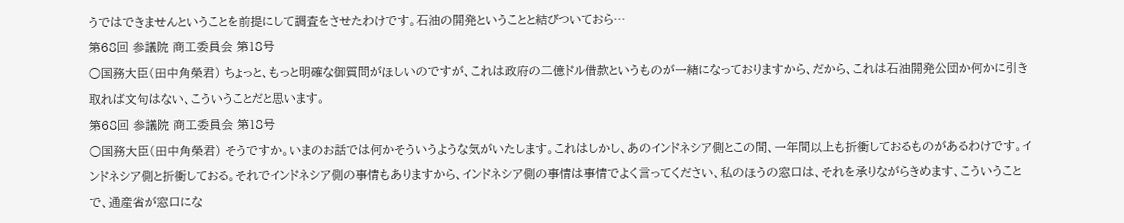うではできませんということを前提にして調査をさせたわけです。石油の開発ということと結びついておら…
第68回 参議院 商工委員会 第18号
○国務大臣(田中角榮君) ちょっと、もっと明確な御質問がほしいのですが、これは政府の二億ドル借款というものが一緒になっておりますから、だから、これは石油開発公団か何かに引き取れば文句はない、こういうことだと思います。
第68回 参議院 商工委員会 第18号
○国務大臣(田中角榮君) そうですか。いまのお話では何かそういうような気がいたします。これはしかし、あのインドネシア側とこの間、一年間以上も折衝しておるものがあるわけです。インドネシア側と折衝しておる。それでインドネシア側の事情もありますから、インドネシア側の事情は事情でよく言ってください、私のほうの窓口は、それを承りながらきめます、こういうことで、通産省が窓口にな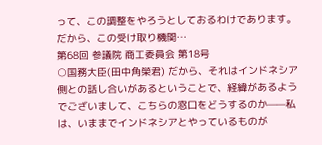って、この調整をやろうとしておるわけであります。だから、この受け取り機関…
第68回 参議院 商工委員会 第18号
○国務大臣(田中角榮君) だから、それはインドネシア側との話し合いがあるということで、経緯があるようでございまして、こちらの窓口をどうするのか——私は、いままでインドネシアとやっているものが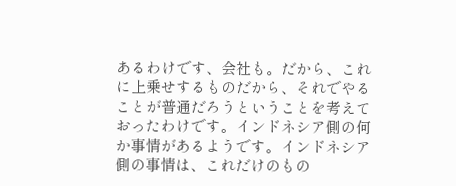あるわけです、会社も。だから、これに上乗せするものだから、それでやることが普通だろうということを考えておったわけです。インドネシア側の何か事情があるようです。インドネシア側の事情は、これだけのもの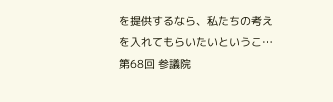を提供するなら、私たちの考えを入れてもらいたいというこ…
第68回 参議院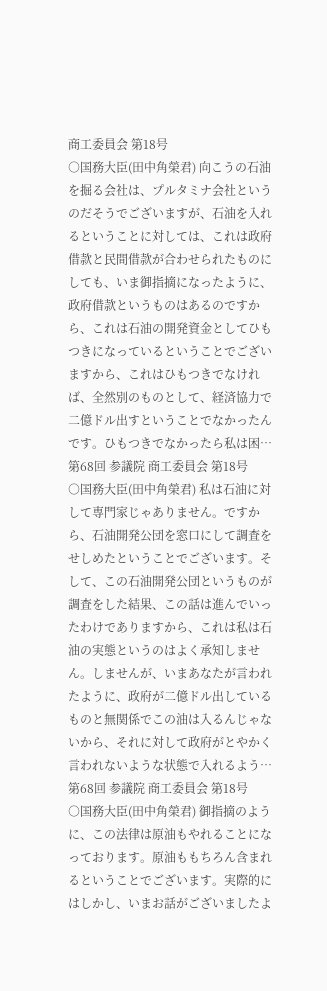商工委員会 第18号
○国務大臣(田中角榮君) 向こうの石油を掘る会社は、プルタミナ会社というのだそうでございますが、石油を入れるということに対しては、これは政府借款と民間借款が合わせられたものにしても、いま御指摘になったように、政府借款というものはあるのですから、これは石油の開発資金としてひもつきになっているということでございますから、これはひもつきでなければ、全然別のものとして、経済協力で二億ドル出すということでなかったんです。ひもつきでなかったら私は困…
第68回 参議院 商工委員会 第18号
○国務大臣(田中角榮君) 私は石油に対して専門家じゃありません。ですから、石油開発公団を窓口にして調査をせしめたということでございます。そして、この石油開発公団というものが調査をした結果、この話は進んでいったわけでありますから、これは私は石油の実態というのはよく承知しません。しませんが、いまあなたが言われたように、政府が二億ドル出しているものと無関係でこの油は入るんじゃないから、それに対して政府がとやかく言われないような状態で入れるよう…
第68回 参議院 商工委員会 第18号
○国務大臣(田中角榮君) 御指摘のように、この法律は原油もやれることになっております。原油ももちろん含まれるということでございます。実際的にはしかし、いまお話がございましたよ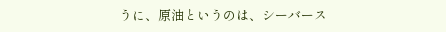うに、原油というのは、シーバース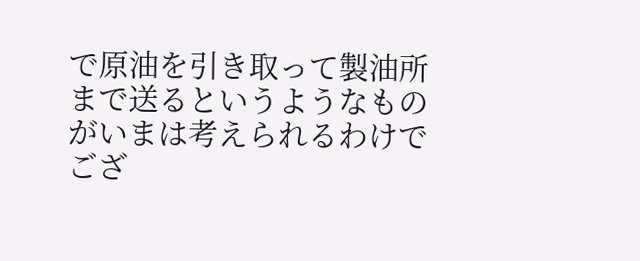で原油を引き取って製油所まで送るというようなものがいまは考えられるわけでござ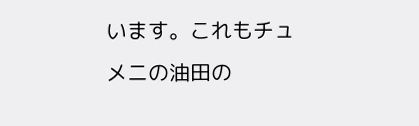います。これもチュメニの油田の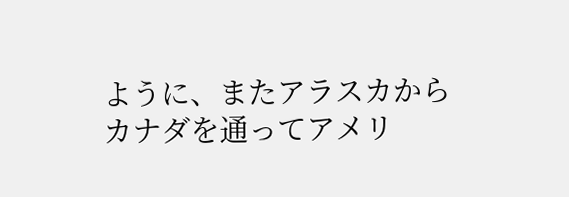ように、またアラスカからカナダを通ってアメリ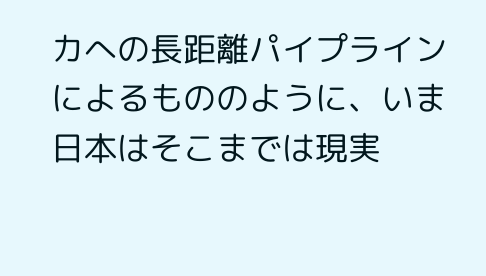カへの長距離パイプラインによるもののように、いま日本はそこまでは現実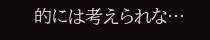的には考えられな…